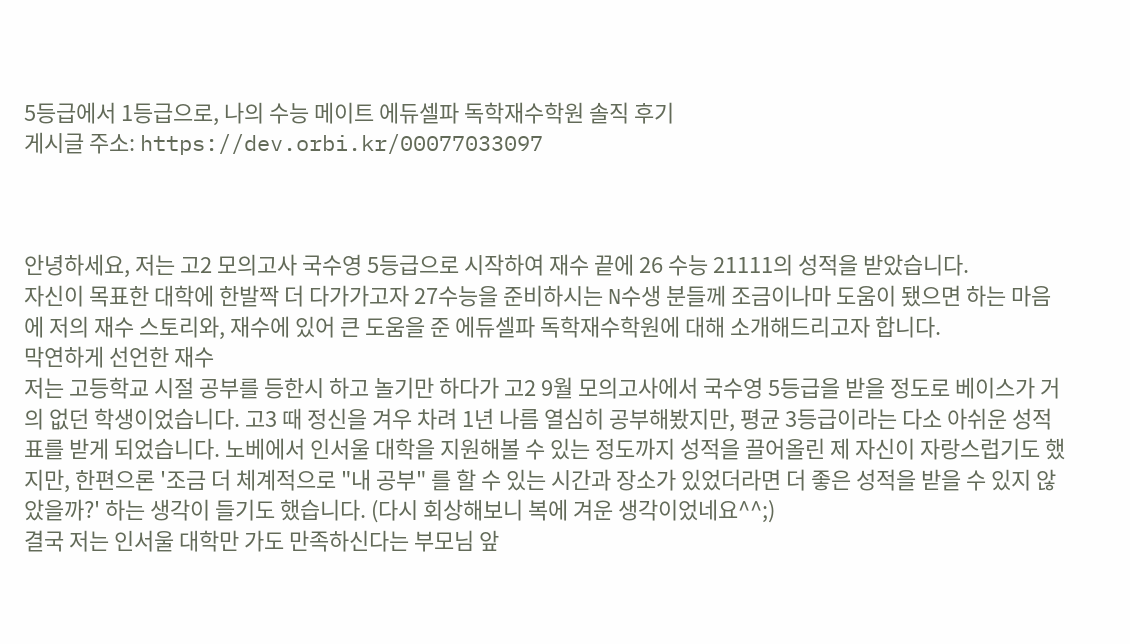5등급에서 1등급으로, 나의 수능 메이트 에듀셀파 독학재수학원 솔직 후기
게시글 주소: https://dev.orbi.kr/00077033097



안녕하세요, 저는 고2 모의고사 국수영 5등급으로 시작하여 재수 끝에 26 수능 21111의 성적을 받았습니다.
자신이 목표한 대학에 한발짝 더 다가가고자 27수능을 준비하시는 N수생 분들께 조금이나마 도움이 됐으면 하는 마음에 저의 재수 스토리와, 재수에 있어 큰 도움을 준 에듀셀파 독학재수학원에 대해 소개해드리고자 합니다.
막연하게 선언한 재수
저는 고등학교 시절 공부를 등한시 하고 놀기만 하다가 고2 9월 모의고사에서 국수영 5등급을 받을 정도로 베이스가 거의 없던 학생이었습니다. 고3 때 정신을 겨우 차려 1년 나름 열심히 공부해봤지만, 평균 3등급이라는 다소 아쉬운 성적표를 받게 되었습니다. 노베에서 인서울 대학을 지원해볼 수 있는 정도까지 성적을 끌어올린 제 자신이 자랑스럽기도 했지만, 한편으론 '조금 더 체계적으로 "내 공부" 를 할 수 있는 시간과 장소가 있었더라면 더 좋은 성적을 받을 수 있지 않았을까?' 하는 생각이 들기도 했습니다. (다시 회상해보니 복에 겨운 생각이었네요^^;)
결국 저는 인서울 대학만 가도 만족하신다는 부모님 앞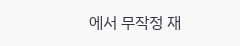에서 무작정 재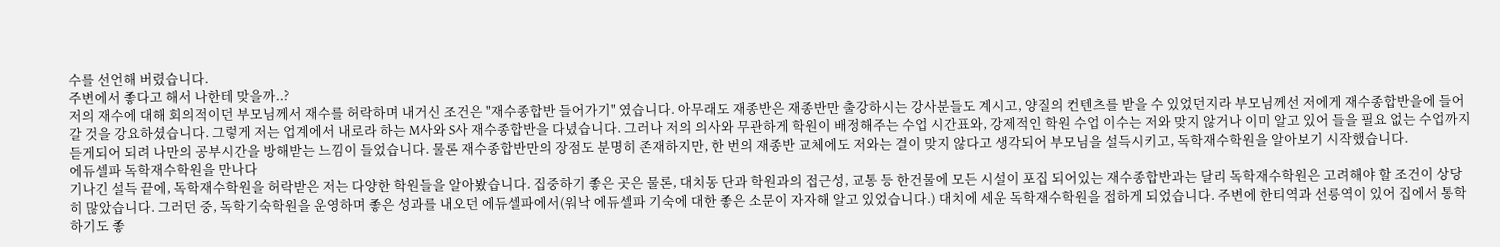수를 선언해 버렸습니다.
주변에서 좋다고 해서 나한테 맞을까..?
저의 재수에 대해 회의적이던 부모님께서 재수를 허락하며 내거신 조건은 "재수종합반 들어가기" 였습니다. 아무래도 재종반은 재종반만 출강하시는 강사분들도 계시고, 양질의 컨텐츠를 받을 수 있었던지라 부모님께선 저에게 재수종합반을에 들어갈 것을 강요하셨습니다. 그렇게 저는 업계에서 내로라 하는 M사와 S사 재수종합반을 다녔습니다. 그러나 저의 의사와 무관하게 학원이 배정해주는 수업 시간표와, 강제적인 학원 수업 이수는 저와 맞지 않거나 이미 알고 있어 들을 필요 없는 수업까지 듣게되어 되려 나만의 공부시간을 방해받는 느낌이 들었습니다. 물론 재수종합반만의 장점도 분명히 존재하지만, 한 번의 재종반 교체에도 저와는 결이 맞지 않다고 생각되어 부모님을 설득시키고, 독학재수학원을 알아보기 시작했습니다.
에듀셀파 독학재수학원을 만나다
기나긴 설득 끝에, 독학재수학원을 허락받은 저는 다양한 학원들을 알아봤습니다. 집중하기 좋은 곳은 물론, 대치동 단과 학원과의 접근성, 교통 등 한건물에 모든 시설이 포집 되어있는 재수종합반과는 달리 독학재수학원은 고려해야 할 조건이 상당히 많았습니다. 그러던 중, 독학기숙학원을 운영하며 좋은 성과를 내오던 에듀셀파에서(워낙 에듀셀파 기숙에 대한 좋은 소문이 자자해 알고 있었습니다.) 대치에 세운 독학재수학원을 접하게 되었습니다. 주변에 한티역과 선릉역이 있어 집에서 통학하기도 좋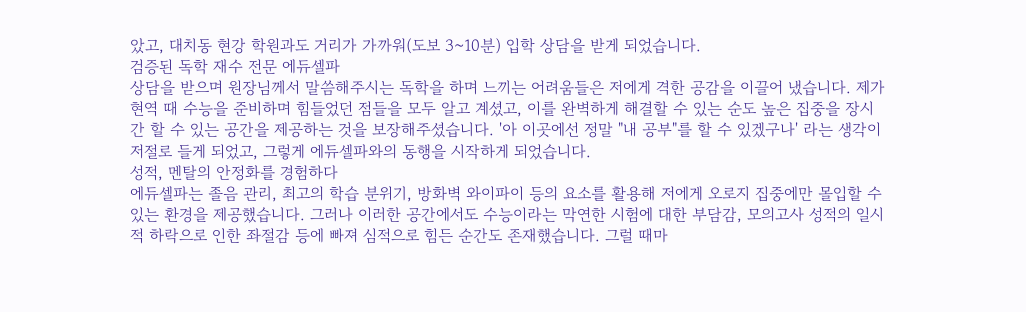았고, 대치동 현강 학원과도 거리가 가까워(도보 3~10분) 입학 상담을 받게 되었습니다.
검증된 독학 재수 전문 에듀셀파
상담을 받으며 원장님께서 말씀해주시는 독학을 하며 느끼는 어려움들은 저에게 격한 공감을 이끌어 냈습니다. 제가 현역 때 수능을 준비하며 힘들었던 점들을 모두 알고 계셨고, 이를 완벽하게 해결할 수 있는 순도 높은 집중을 장시간 할 수 있는 공간을 제공하는 것을 보장해주셨습니다. '아 이곳에선 정말 "내 공부"를 할 수 있겠구나' 라는 생각이 저절로 들게 되었고, 그렇게 에듀셀파와의 동행을 시작하게 되었습니다.
성적, 멘탈의 안정화를 경험하다
에듀셀파는 졸음 관리, 최고의 학습 분위기, 방화벽 와이파이 등의 요소를 활용해 저에게 오로지 집중에만 몰입할 수 있는 환경을 제공했습니다. 그러나 이러한 공간에서도 수능이라는 막연한 시험에 대한 부담감, 모의고사 성적의 일시적 하락으로 인한 좌절감 등에 빠져 심적으로 힘든 순간도 존재했습니다. 그럴 때마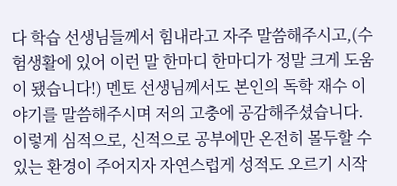다 학습 선생님들께서 힘내라고 자주 말씀해주시고,(수험생활에 있어 이런 말 한마디 한마디가 정말 크게 도움이 됐습니다!) 멘토 선생님께서도 본인의 독학 재수 이야기를 말씀해주시며 저의 고충에 공감해주셨습니다. 이렇게 심적으로, 신적으로 공부에만 온전히 몰두할 수 있는 환경이 주어지자 자연스럽게 성적도 오르기 시작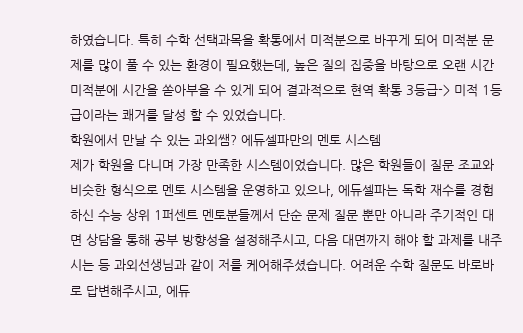하였습니다. 특히 수학 선택과목을 확통에서 미적분으로 바꾸게 되어 미적분 문제를 많이 풀 수 있는 환경이 필요했는데, 높은 질의 집중을 바탕으로 오랜 시간 미적분에 시간을 쏟아부을 수 있게 되어 결과적으로 현역 확통 3등급-> 미적 1등급이라는 쾌거를 달성 할 수 있었습니다.
학원에서 만날 수 있는 과외쌤? 에듀셀파만의 멘토 시스템
제가 학원을 다니며 가장 만족한 시스템이었습니다. 많은 학원들이 질문 조교와 비슷한 형식으로 멘토 시스템을 운영하고 있으나, 에듀셀파는 독학 재수를 경험하신 수능 상위 1퍼센트 멘토분들께서 단순 문제 질문 뿐만 아니라 주기적인 대면 상담을 통해 공부 방향성을 설정해주시고, 다음 대면까지 해야 할 과제를 내주시는 등 과외선생님과 같이 저를 케어해주셨습니다. 어려운 수학 질문도 바로바로 답변해주시고, 에듀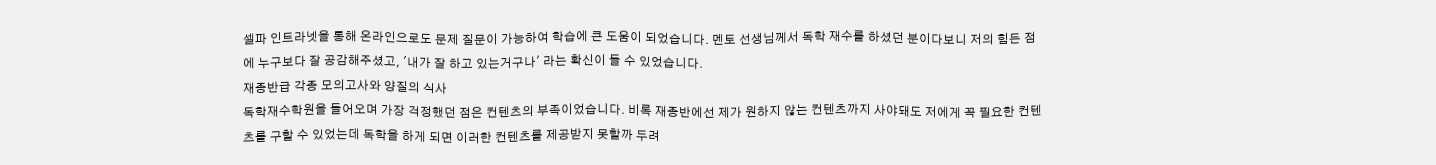셀파 인트라넷을 통해 온라인으로도 문제 질문이 가능하여 학습에 큰 도움이 되었습니다. 멘토 선생님께서 독학 재수를 하셨던 분이다보니 저의 힘든 점에 누구보다 잘 공감해주셨고, '내가 잘 하고 있는거구나' 라는 확신이 들 수 있었습니다.
재종반급 각종 모의고사와 양질의 식사
독학재수학원을 들어오며 가장 걱정했던 점은 컨텐츠의 부족이었습니다. 비록 재종반에선 제가 원하지 않는 컨텐츠까지 사야돼도 저에게 꼭 필요한 컨텐츠를 구할 수 있었는데 독학을 하게 되면 이러한 컨텐츠를 제공받지 못할까 두려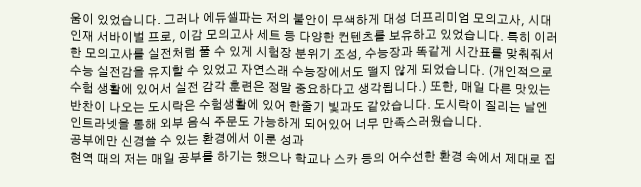움이 있었습니다. 그러나 에듀셀파는 저의 불안이 무색하게 대성 더프리미엄 모의고사, 시대인재 서바이벌 프로, 이감 모의고사 세트 등 다양한 컨텐츠를 보유하고 있었습니다. 특히 이러한 모의고사를 실전처럼 풀 수 있게 시험장 분위기 조성, 수능장과 똑같게 시간표를 맞춰줘서 수능 실전감을 유지할 수 있었고 자연스래 수능장에서도 떨지 않게 되었습니다. (개인적으로 수험 생활에 있어서 실전 감각 훈련은 정말 중요하다고 생각됩니다.) 또한, 매일 다른 맛있는 반찬이 나오는 도시락은 수험생활에 있어 한줄기 빛과도 같았습니다. 도시락이 질리는 날엔 인트라넷을 통해 외부 음식 주문도 가능하게 되어있어 너무 만족스러웠습니다.
공부에만 신경쓸 수 있는 환경에서 이룬 성과
현역 때의 저는 매일 공부를 하기는 했으나 학교나 스카 등의 어수선한 환경 속에서 제대로 집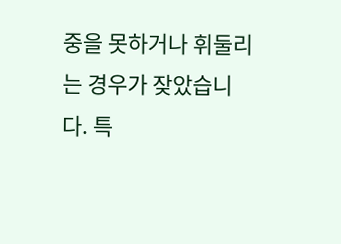중을 못하거나 휘둘리는 경우가 잦았습니다. 특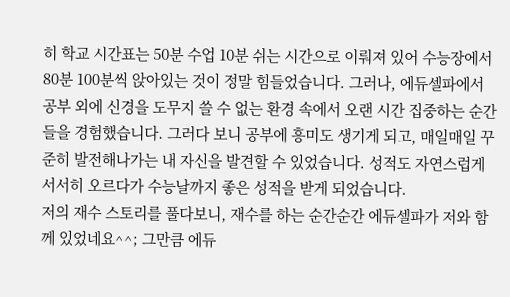히 학교 시간표는 50분 수업 10분 쉬는 시간으로 이뤄져 있어 수능장에서 80분 100분씩 앉아있는 것이 정말 힘들었습니다. 그러나, 에듀셀파에서 공부 외에 신경을 도무지 쓸 수 없는 환경 속에서 오랜 시간 집중하는 순간들을 경험했습니다. 그러다 보니 공부에 흥미도 생기게 되고, 매일매일 꾸준히 발전해나가는 내 자신을 발견할 수 있었습니다. 성적도 자연스럽게 서서히 오르다가 수능날까지 좋은 성적을 받게 되었습니다.
저의 재수 스토리를 풀다보니, 재수를 하는 순간순간 에듀셀파가 저와 함께 있었네요^^; 그만큼 에듀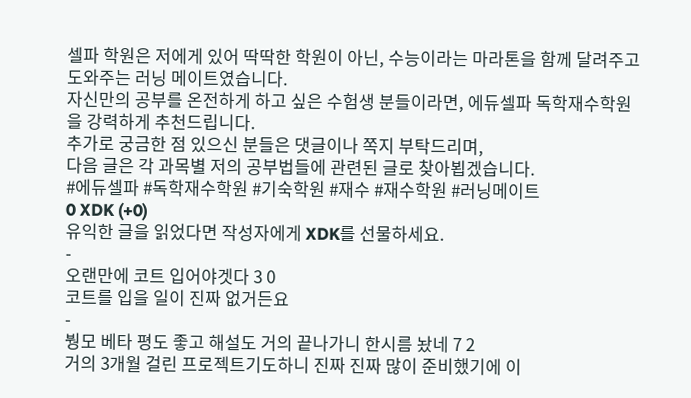셀파 학원은 저에게 있어 딱딱한 학원이 아닌, 수능이라는 마라톤을 함께 달려주고 도와주는 러닝 메이트였습니다.
자신만의 공부를 온전하게 하고 싶은 수험생 분들이라면, 에듀셀파 독학재수학원을 강력하게 추천드립니다.
추가로 궁금한 점 있으신 분들은 댓글이나 쪽지 부탁드리며,
다음 글은 각 과목별 저의 공부법들에 관련된 글로 찾아뵙겠습니다.
#에듀셀파 #독학재수학원 #기숙학원 #재수 #재수학원 #러닝메이트
0 XDK (+0)
유익한 글을 읽었다면 작성자에게 XDK를 선물하세요.
-
오랜만에 코트 입어야겟다 3 0
코트를 입을 일이 진짜 없거든요
-
붱모 베타 평도 좋고 해설도 거의 끝나가니 한시름 놨네 7 2
거의 3개월 걸린 프로젝트기도하니 진짜 진짜 많이 준비했기에 이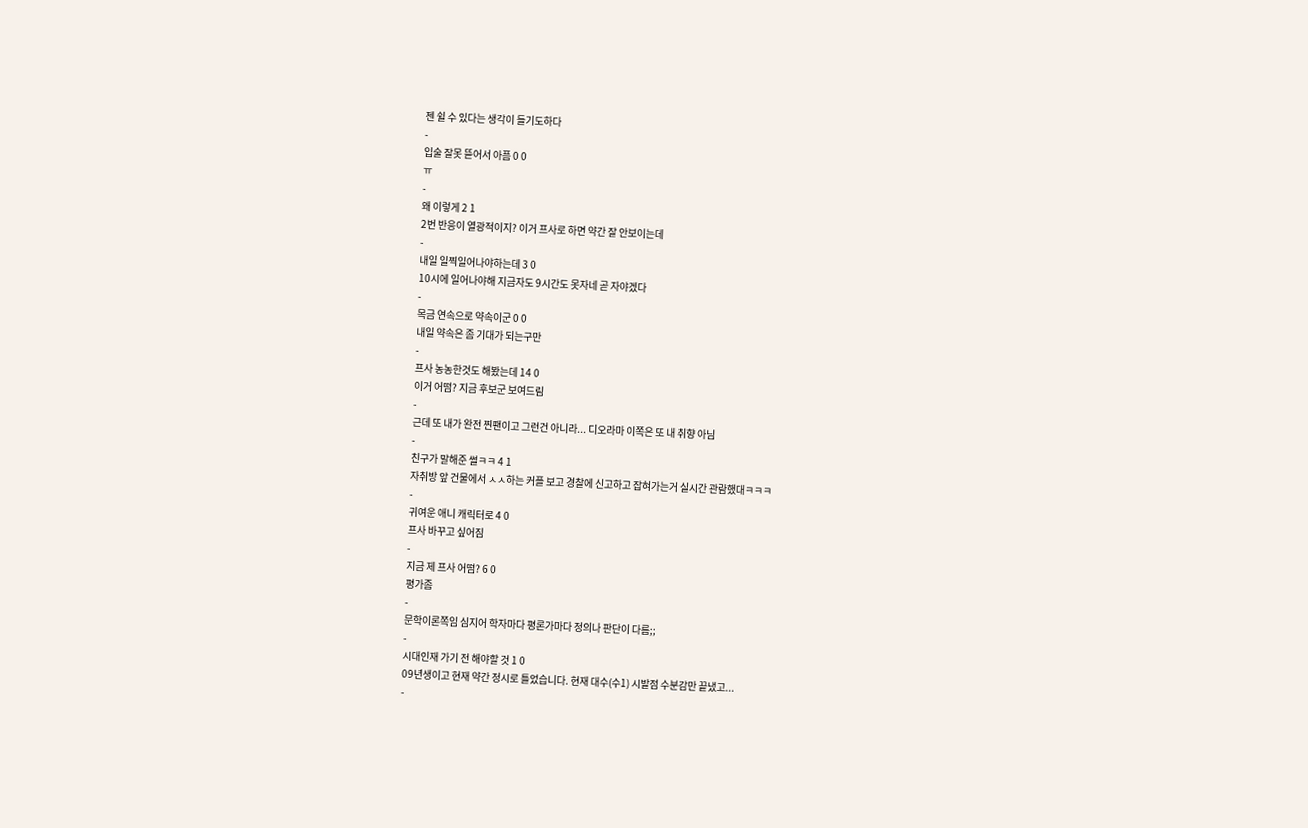젠 쉴 수 있다는 생각이 들기도하다
-
입술 잘못 뜯어서 아픔 0 0
ㅠ
-
왜 이렇게 2 1
2번 반응이 열광적이지? 이거 프사로 하면 약간 잘 안보이는데
-
내일 일찍일어나야하는데 3 0
10시에 일어나야해 지금자도 9시간도 못자네 곧 자야겠다
-
목금 연속으로 약속이군 0 0
내일 약속은 좀 기대가 되는구만
-
프사 농농한것도 해봤는데 14 0
이거 어떰? 지금 후보군 보여드림
-
근데 또 내가 완전 찐팬이고 그런건 아니라... 디오라마 이쪽은 또 내 취향 아님
-
친구가 말해준 썰ㅋㅋ 4 1
자취방 앞 건물에서 ㅅㅅ하는 커플 보고 경찰에 신고하고 잡혀가는거 실시간 관람했대ㅋㅋㅋ
-
귀여운 애니 캐릭터로 4 0
프사 바꾸고 싶어짐
-
지금 제 프사 어떰? 6 0
평가좀
-
문학이론쪽임 심지어 학자마다 평론가마다 정의나 판단이 다름;;
-
시대인재 가기 전 해야할 것 1 0
09년생이고 현재 약간 정시로 틀었습니다. 현재 대수(수1) 시발점 수분감만 끝냈고...
-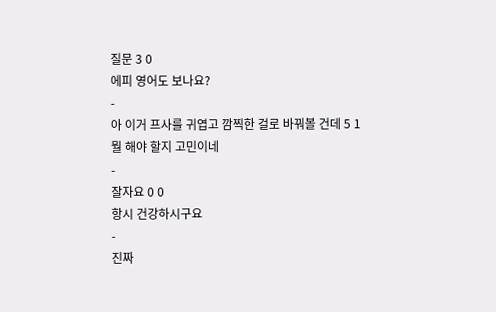질문 3 0
에피 영어도 보나요?
-
아 이거 프사를 귀엽고 깜찍한 걸로 바꿔볼 건데 5 1
뭘 해야 할지 고민이네
-
잘자요 0 0
항시 건강하시구요
-
진짜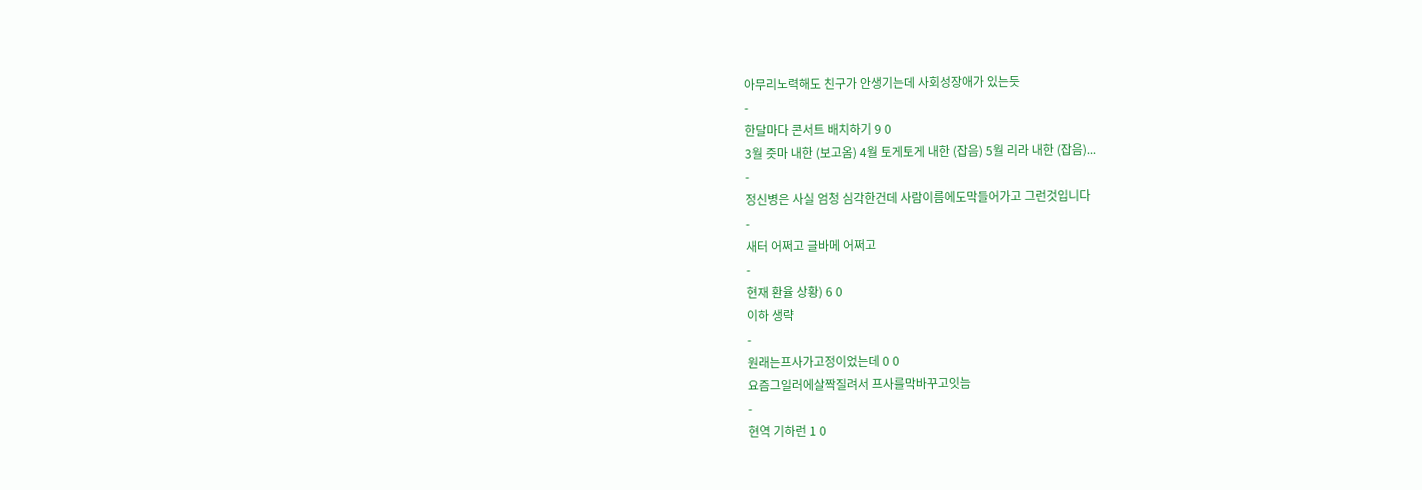아무리노력해도 친구가 안생기는데 사회성장애가 있는듯
-
한달마다 콘서트 배치하기 9 0
3월 즛마 내한 (보고옴) 4월 토게토게 내한 (잡음) 5월 리라 내한 (잡음)...
-
정신병은 사실 엄청 심각한건데 사람이름에도막들어가고 그런것입니다
-
새터 어쩌고 글바메 어쩌고
-
현재 환율 상황) 6 0
이하 생략
-
원래는프사가고정이었는데 0 0
요즘그일러에살짝질려서 프사를막바꾸고잇늠
-
현역 기하런 1 0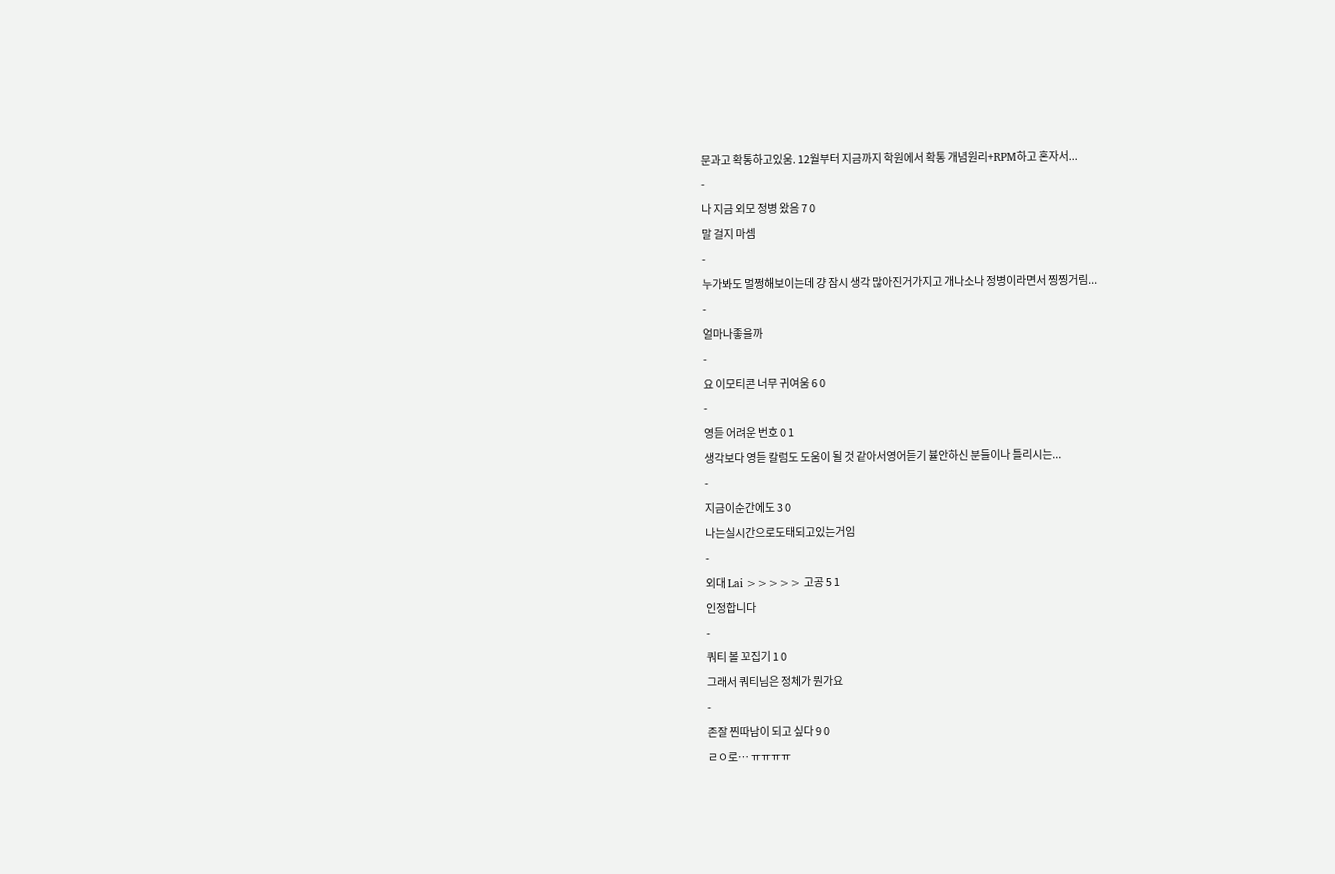문과고 확통하고있움. 12월부터 지금까지 학원에서 확통 개념원리+RPM하고 혼자서...
-
나 지금 외모 정병 왔음 7 0
말 걸지 마셈
-
누가봐도 멀쩡해보이는데 걍 잠시 생각 많아진거가지고 개나소나 정병이라면서 찡찡거림...
-
얼마나좋을까
-
요 이모티콘 너무 귀여움 6 0
-
영듣 어려운 번호 0 1
생각보다 영듣 칼럼도 도움이 될 것 같아서영어듣기 뷸안하신 분들이나 틀리시는...
-
지금이순간에도 3 0
나는실시간으로도태되고있는거임
-
외대 Lai >>>>> 고공 5 1
인정합니다
-
쿼티 볼 꼬집기 1 0
그래서 쿼티님은 정체가 뭔가요
-
존잘 찐따남이 되고 싶다 9 0
ㄹㅇ로… ㅠㅠㅠㅠ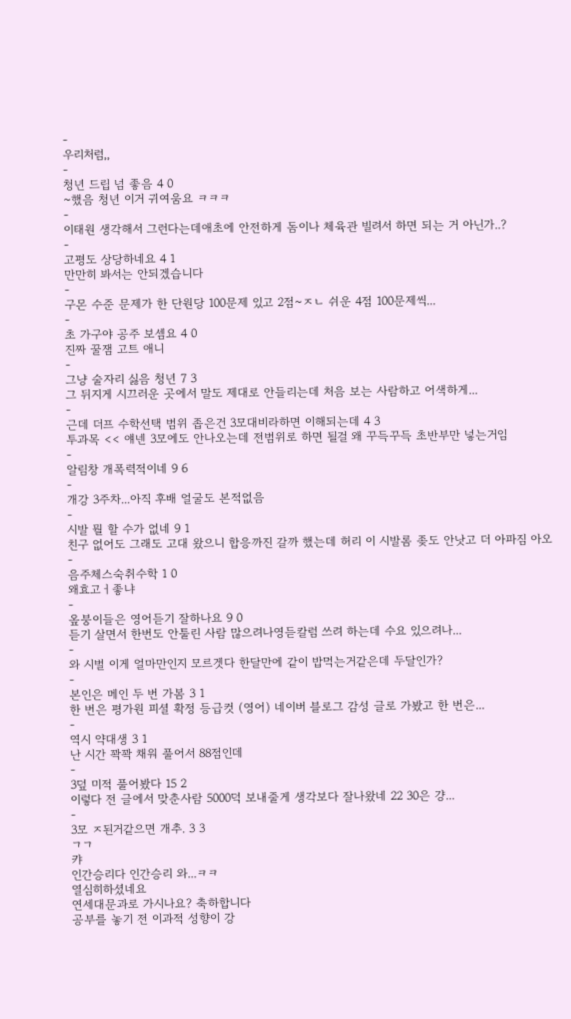-
우리처럼,,
-
청년 드립 넘 좋음 4 0
~했음 청년 이거 귀여움요 ㅋㅋㅋ
-
이태원 생각해서 그런다는데애초에 안전하게 돔이나 체육관 빌려서 하면 되는 거 아닌가..?
-
고평도 상당하네요 4 1
만만히 봐서는 안되겠습니다
-
구몬 수준 문제가 한 단원당 100문제 있고 2점~ㅈㄴ 쉬운 4점 100문제씩...
-
초 가구야 공주 보셈요 4 0
진짜 꿀잼 고트 애니
-
그냥 술자리 싫음 청년 7 3
그 뒤지게 시끄러운 곳에서 말도 제대로 안들리는데 처음 보는 사람하고 어색하게...
-
근데 더프 수학선택 범위 좁은건 3모대비라하면 이해되는데 4 3
투과목 << 얘넨 3모에도 안나오는데 전범위로 하면 될걸 왜 꾸득꾸득 초반부만 넣는거임
-
알림창 개폭력적이네 9 6
-
개강 3주차...아직 후배 얼굴도 본적없음
-
시발 뭘 할 수가 없네 9 1
친구 없어도 그래도 고대 왔으니 합응까진 갈까 했는데 허리 이 시발롬 좆도 안낫고 더 아파짐 아오
-
음주체스숙취수학 1 0
왜효고ㅓ좋냐
-
옾붕이들은 영어듣기 잘하나요 9 0
듣기 살면서 한번도 안툴린 사람 많으려나영듣칼럼 쓰려 하는데 수요 있으려나...
-
와 시벌 이게 얼마만인지 모르겟다 한달만에 같이 밥먹는거같은데 두달인가?
-
본인은 메인 두 번 가봄 3 1
한 번은 평가원 피셜 확정 등급컷 (영어) 네이버 블로그 감성 글로 가봤고 한 번은...
-
역시 약대생 3 1
난 시간 꽉꽉 채워 풀어서 88점인데
-
3덮 미적 풀어봤다 15 2
이렇다 전 글에서 맞춘사람 5000덕 보내줄게 생각보다 잘나왔네 22 30은 걍...
-
3모 ㅈ된거같으면 개추. 3 3
ㄱㄱ
캬
인간승리다 인간승리 와...ㅋㅋ
열심히하셨네요
연세대문과로 가시나요? 축하합니다
공부를 놓기 전 이과적 성향이 강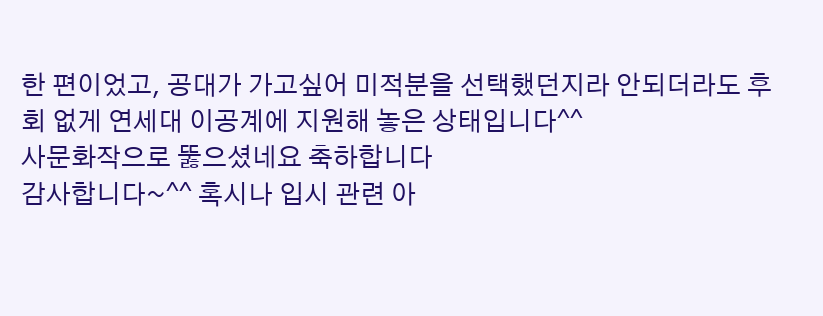한 편이었고, 공대가 가고싶어 미적분을 선택했던지라 안되더라도 후회 없게 연세대 이공계에 지원해 놓은 상태입니다^^
사문화작으로 뚫으셨네요 축하합니다
감사합니다~^^ 혹시나 입시 관련 아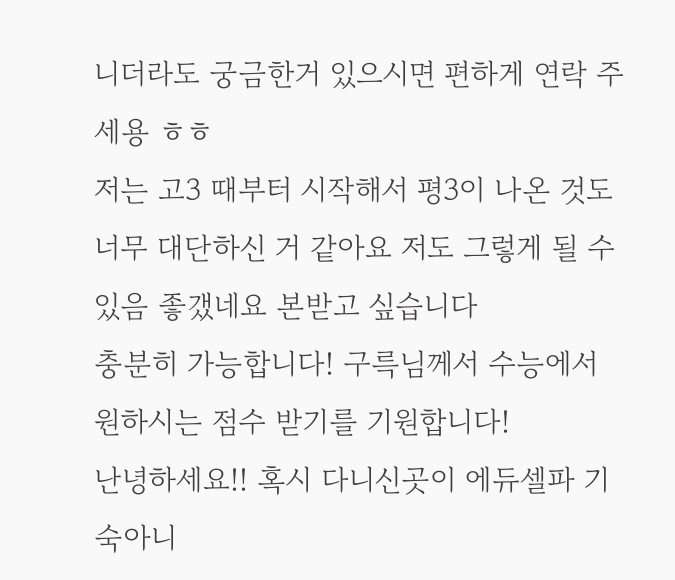니더라도 궁금한거 있으시면 편하게 연락 주세용 ㅎㅎ
저는 고3 때부터 시작해서 평3이 나온 것도 너무 대단하신 거 같아요 저도 그렇게 될 수 있음 좋갰네요 본받고 싶습니다
충분히 가능합니다! 구륵님께서 수능에서 원하시는 점수 받기를 기원합니다!
난녕하세요!! 혹시 다니신곳이 에듀셀파 기숙아니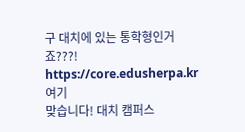구 대치에 있는 통학형인거죠???! https://core.edusherpa.kr 여기
맞습니다! 대치 캠퍼스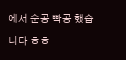에서 순공 빡공 했습니다 ㅎㅎ